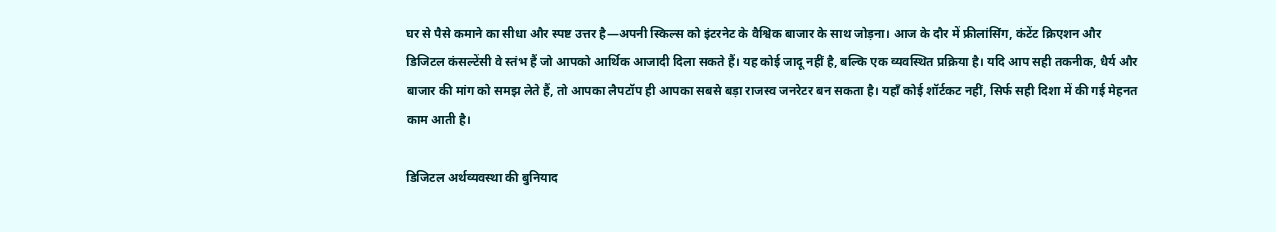घर से पैसे कमाने का सीधा और स्पष्ट उत्तर है—अपनी स्किल्स को इंटरनेट के वैश्विक बाजार के साथ जोड़ना। आज के दौर में फ्रीलांसिंग, कंटेंट क्रिएशन और डिजिटल कंसल्टेंसी वे स्तंभ हैं जो आपको आर्थिक आजादी दिला सकते हैं। यह कोई जादू नहीं है, बल्कि एक व्यवस्थित प्रक्रिया है। यदि आप सही तकनीक, धैर्य और बाजार की मांग को समझ लेते हैं, तो आपका लैपटॉप ही आपका सबसे बड़ा राजस्व जनरेटर बन सकता है। यहाँ कोई शॉर्टकट नहीं, सिर्फ सही दिशा में की गई मेहनत काम आती है।

डिजिटल अर्थव्यवस्था की बुनियाद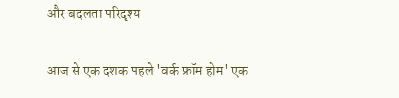और बदलता परिदृश्य

आज से एक दशक पहले 'वर्क फ्रॉम होम' एक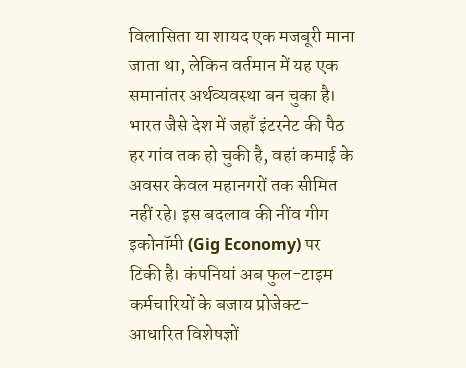विलासिता या शायद एक मजबूरी माना जाता था, लेकिन वर्तमान में यह एक समानांतर अर्थव्यवस्था बन चुका है। भारत जैसे देश में जहाँ इंटरनेट की पैठ हर गांव तक हो चुकी है, वहां कमाई के अवसर केवल महानगरों तक सीमित नहीं रहे। इस बदलाव की नींव गीग इकोनॉमी (Gig Economy) पर टिकी है। कंपनियां अब फुल-टाइम कर्मचारियों के बजाय प्रोजेक्ट-आधारित विशेषज्ञों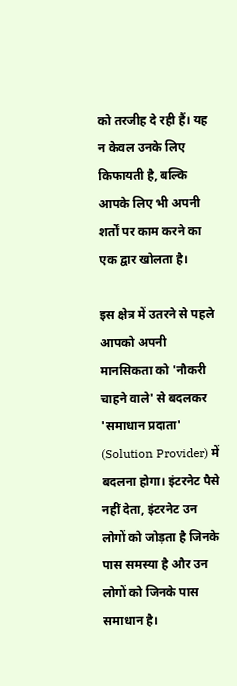को तरजीह दे रही हैं। यह न केवल उनके लिए किफायती है, बल्कि आपके लिए भी अपनी शर्तों पर काम करने का एक द्वार खोलता है।

इस क्षेत्र में उतरने से पहले आपको अपनी मानसिकता को 'नौकरी चाहने वाले' से बदलकर 'समाधान प्रदाता' (Solution Provider) में बदलना होगा। इंटरनेट पैसे नहीं देता, इंटरनेट उन लोगों को जोड़ता है जिनके पास समस्या है और उन लोगों को जिनके पास समाधान है।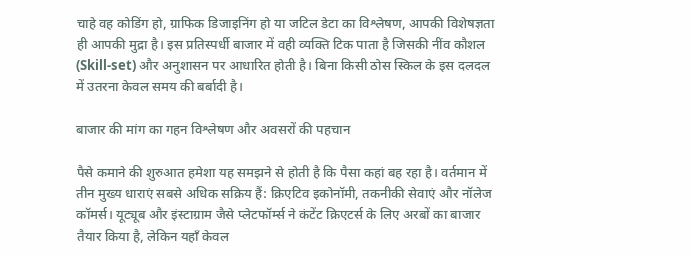चाहे वह कोडिंग हो, ग्राफिक डिजाइनिंग हो या जटिल डेटा का विश्लेषण, आपकी विशेषज्ञता ही आपकी मुद्रा है। इस प्रतिस्पर्धी बाजार में वही व्यक्ति टिक पाता है जिसकी नींव कौशल (Skill-set) और अनुशासन पर आधारित होती है। बिना किसी ठोस स्किल के इस दलदल में उतरना केवल समय की बर्बादी है।

बाजार की मांग का गहन विश्लेषण और अवसरों की पहचान

पैसे कमाने की शुरुआत हमेशा यह समझने से होती है कि पैसा कहां बह रहा है। वर्तमान में तीन मुख्य धाराएं सबसे अधिक सक्रिय हैं: क्रिएटिव इकोनॉमी, तकनीकी सेवाएं और नॉलेज कॉमर्स। यूट्यूब और इंस्टाग्राम जैसे प्लेटफॉर्म्स ने कंटेंट क्रिएटर्स के लिए अरबों का बाजार तैयार किया है, लेकिन यहाँ केवल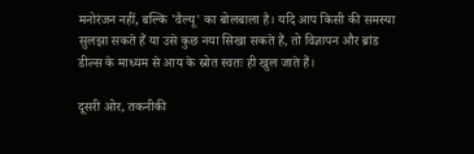मनोरंजन नहीं, बल्कि 'वैल्यू' का बोलबाला है। यदि आप किसी की समस्या सुलझा सकते हैं या उसे कुछ नया सिखा सकते हैं, तो विज्ञापन और ब्रांड डील्स के माध्यम से आय के स्रोत स्वतः ही खुल जाते हैं।

दूसरी ओर, तकनीकी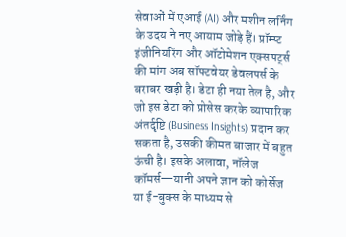सेवाओं में एआई (AI) और मशीन लर्निंग के उदय ने नए आयाम जोड़े हैं। प्रॉम्प्ट इंजीनियरिंग और ऑटोमेशन एक्सपर्ट्स की मांग अब सॉफ्टवेयर डेवलपर्स के बराबर खड़ी है। डेटा ही नया तेल है, और जो इस डेटा को प्रोसेस करके व्यापारिक अंतर्दृष्टि (Business Insights) प्रदान कर सकता है, उसकी कीमत बाजार में बहुत ऊंची है। इसके अलावा, नॉलेज कॉमर्स—यानी अपने ज्ञान को कोर्सेज या ई-बुक्स के माध्यम से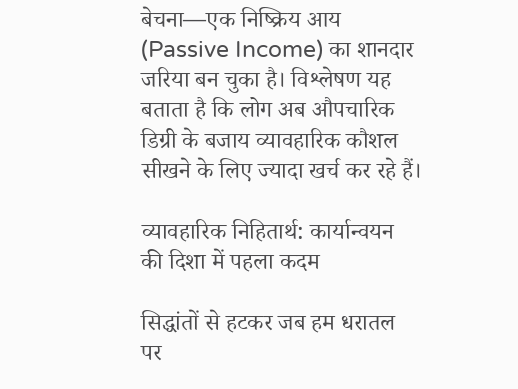बेचना—एक निष्क्रिय आय (Passive Income) का शानदार जरिया बन चुका है। विश्लेषण यह बताता है कि लोग अब औपचारिक डिग्री के बजाय व्यावहारिक कौशल सीखने के लिए ज्यादा खर्च कर रहे हैं।

व्यावहारिक निहितार्थ: कार्यान्वयन की दिशा में पहला कदम

सिद्धांतों से हटकर जब हम धरातल पर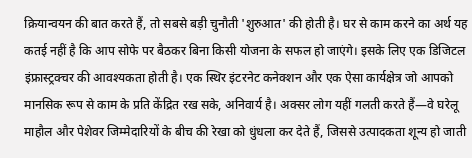क्रियान्वयन की बात करते हैं, तो सबसे बड़ी चुनौती 'शुरुआत' की होती है। घर से काम करने का अर्थ यह कतई नहीं है कि आप सोफे पर बैठकर बिना किसी योजना के सफल हो जाएंगे। इसके लिए एक डिजिटल इंफ्रास्ट्रक्चर की आवश्यकता होती है। एक स्थिर इंटरनेट कनेक्शन और एक ऐसा कार्यक्षेत्र जो आपको मानसिक रूप से काम के प्रति केंद्रित रख सके, अनिवार्य है। अक्सर लोग यहीं गलती करते हैं—वे घरेलू माहौल और पेशेवर जिम्मेदारियों के बीच की रेखा को धुंधला कर देते हैं, जिससे उत्पादकता शून्य हो जाती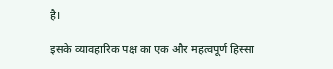है।

इसके व्यावहारिक पक्ष का एक और महत्वपूर्ण हिस्सा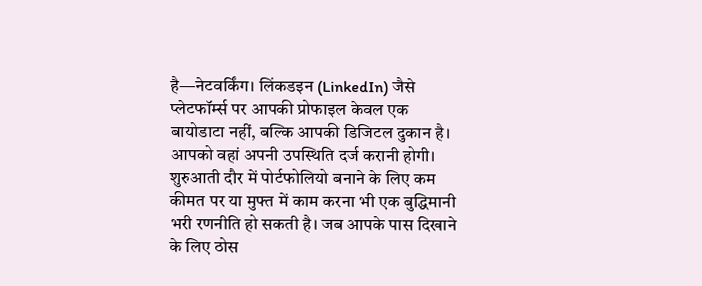है—नेटवर्किंग। लिंकडइन (LinkedIn) जैसे प्लेटफॉर्म्स पर आपकी प्रोफाइल केवल एक बायोडाटा नहीं, बल्कि आपकी डिजिटल दुकान है। आपको वहां अपनी उपस्थिति दर्ज करानी होगी। शुरुआती दौर में पोर्टफोलियो बनाने के लिए कम कीमत पर या मुफ्त में काम करना भी एक बुद्धिमानी भरी रणनीति हो सकती है। जब आपके पास दिखाने के लिए ठोस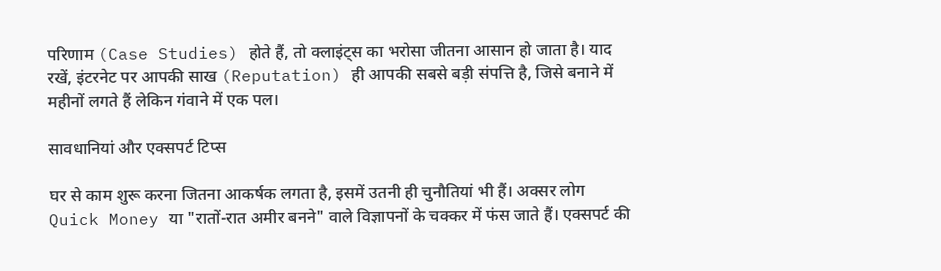परिणाम (Case Studies) होते हैं, तो क्लाइंट्स का भरोसा जीतना आसान हो जाता है। याद रखें, इंटरनेट पर आपकी साख (Reputation) ही आपकी सबसे बड़ी संपत्ति है, जिसे बनाने में महीनों लगते हैं लेकिन गंवाने में एक पल।

सावधानियां और एक्सपर्ट टिप्स

घर से काम शुरू करना जितना आकर्षक लगता है, इसमें उतनी ही चुनौतियां भी हैं। अक्सर लोग Quick Money या "रातों-रात अमीर बनने" वाले विज्ञापनों के चक्कर में फंस जाते हैं। एक्सपर्ट की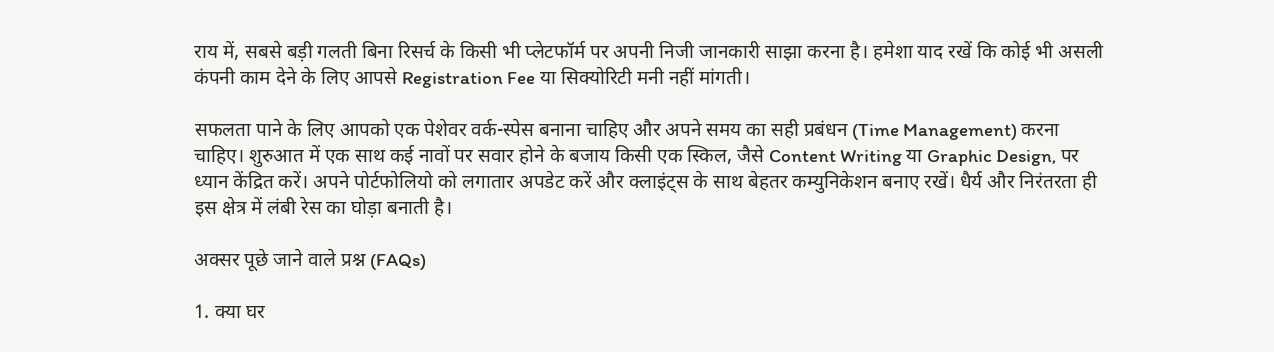राय में, सबसे बड़ी गलती बिना रिसर्च के किसी भी प्लेटफॉर्म पर अपनी निजी जानकारी साझा करना है। हमेशा याद रखें कि कोई भी असली कंपनी काम देने के लिए आपसे Registration Fee या सिक्योरिटी मनी नहीं मांगती।

सफलता पाने के लिए आपको एक पेशेवर वर्क-स्पेस बनाना चाहिए और अपने समय का सही प्रबंधन (Time Management) करना चाहिए। शुरुआत में एक साथ कई नावों पर सवार होने के बजाय किसी एक स्किल, जैसे Content Writing या Graphic Design, पर ध्यान केंद्रित करें। अपने पोर्टफोलियो को लगातार अपडेट करें और क्लाइंट्स के साथ बेहतर कम्युनिकेशन बनाए रखें। धैर्य और निरंतरता ही इस क्षेत्र में लंबी रेस का घोड़ा बनाती है।

अक्सर पूछे जाने वाले प्रश्न (FAQs)

1. क्या घर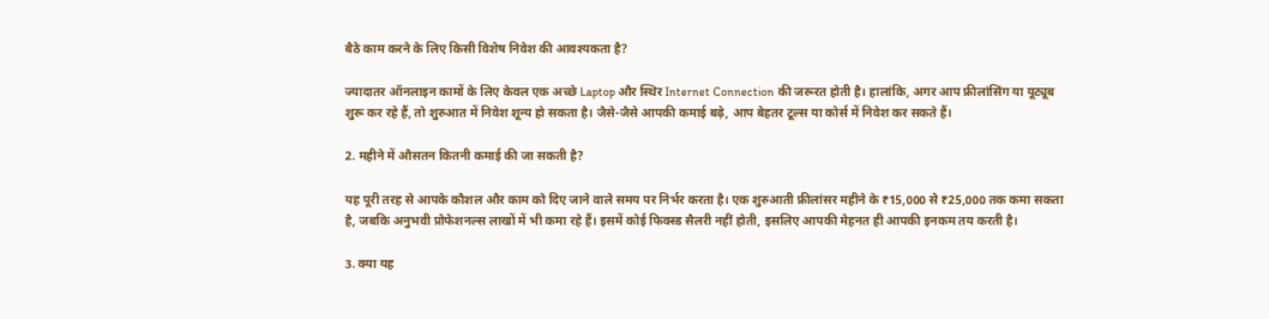बैठे काम करने के लिए किसी विशेष निवेश की आवश्यकता है?

ज्यादातर ऑनलाइन कामों के लिए केवल एक अच्छे Laptop और स्थिर Internet Connection की जरूरत होती है। हालांकि, अगर आप फ्रीलांसिंग या यूट्यूब शुरू कर रहे हैं, तो शुरुआत में निवेश शून्य हो सकता है। जैसे-जैसे आपकी कमाई बढ़े, आप बेहतर टूल्स या कोर्स में निवेश कर सकते हैं।

2. महीने में औसतन कितनी कमाई की जा सकती है?

यह पूरी तरह से आपके कौशल और काम को दिए जाने वाले समय पर निर्भर करता है। एक शुरुआती फ्रीलांसर महीने के ₹15,000 से ₹25,000 तक कमा सकता है, जबकि अनुभवी प्रोफेशनल्स लाखों में भी कमा रहे हैं। इसमें कोई फिक्स्ड सैलरी नहीं होती, इसलिए आपकी मेहनत ही आपकी इनकम तय करती है।

3. क्या यह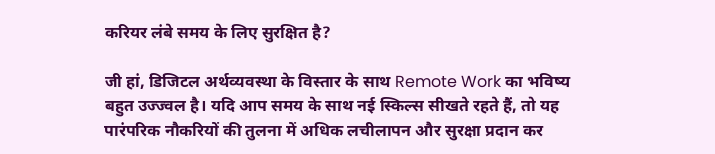करियर लंबे समय के लिए सुरक्षित है?

जी हां, डिजिटल अर्थव्यवस्था के विस्तार के साथ Remote Work का भविष्य बहुत उज्ज्वल है। यदि आप समय के साथ नई स्किल्स सीखते रहते हैं, तो यह पारंपरिक नौकरियों की तुलना में अधिक लचीलापन और सुरक्षा प्रदान कर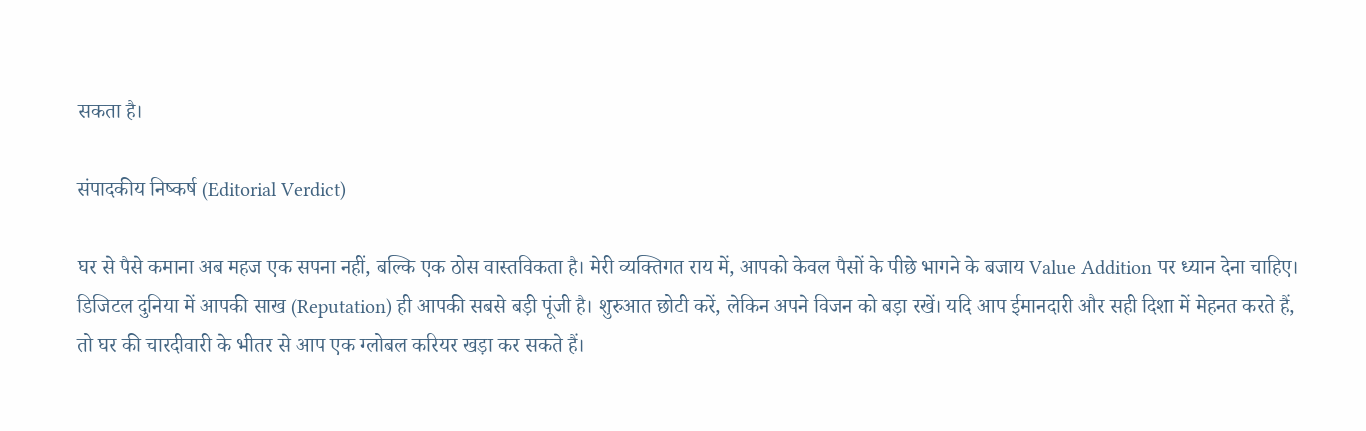सकता है।

संपादकीय निष्कर्ष (Editorial Verdict)

घर से पैसे कमाना अब महज एक सपना नहीं, बल्कि एक ठोस वास्तविकता है। मेरी व्यक्तिगत राय में, आपको केवल पैसों के पीछे भागने के बजाय Value Addition पर ध्यान देना चाहिए। डिजिटल दुनिया में आपकी साख (Reputation) ही आपकी सबसे बड़ी पूंजी है। शुरुआत छोटी करें, लेकिन अपने विजन को बड़ा रखें। यदि आप ईमानदारी और सही दिशा में मेहनत करते हैं, तो घर की चारदीवारी के भीतर से आप एक ग्लोबल करियर खड़ा कर सकते हैं।